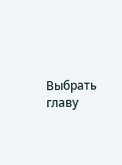Выбрать главу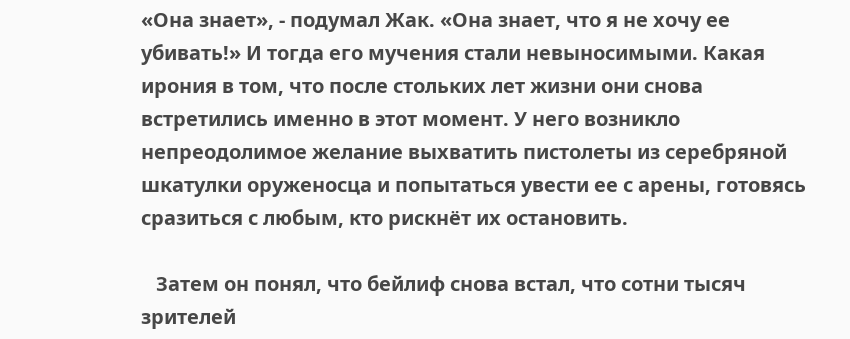«Она знает», - подумал Жак. «Она знает, что я не хочу ее убивать!» И тогда его мучения стали невыносимыми. Какая ирония в том, что после стольких лет жизни они снова встретились именно в этот момент. У него возникло непреодолимое желание выхватить пистолеты из серебряной шкатулки оруженосца и попытаться увести ее с арены, готовясь сразиться с любым, кто рискнёт их остановить.

   Затем он понял, что бейлиф снова встал, что сотни тысяч зрителей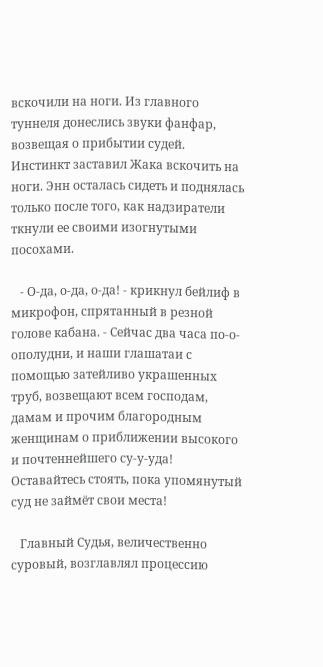вскочили на ноги. Из главного туннеля донеслись звуки фанфар, возвещая о прибытии судей. Инстинкт заставил Жака вскочить на ноги. Энн осталась сидеть и поднялась только после того, как надзиратели ткнули ее своими изогнутыми посохами.

   - О-да, о-да, о-да! - крикнул бейлиф в микрофон, спрятанный в резной голове кабана. - Сейчас два часа по-о-ополудни, и наши глашатаи с помощью затейливо украшенных труб, возвещают всем господам, дамам и прочим благородным женщинам о приближении высокого и почтеннейшего су-у-уда! Оставайтесь стоять, пока упомянутый суд не займёт свои места!

   Главный Судья, величественно суровый, возглавлял процессию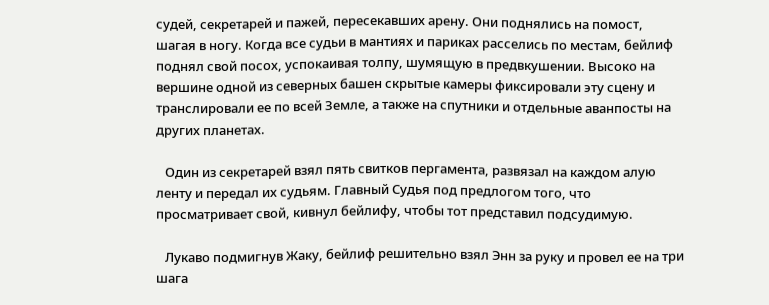судей, секретарей и пажей, пересекавших арену. Они поднялись на помост, шагая в ногу. Когда все судьи в мантиях и париках расселись по местам, бейлиф поднял свой посох, успокаивая толпу, шумящую в предвкушении. Высоко на вершине одной из северных башен скрытые камеры фиксировали эту сцену и транслировали ее по всей Земле, а также на спутники и отдельные аванпосты на других планетах.

   Один из секретарей взял пять свитков пергамента, развязал на каждом алую ленту и передал их судьям. Главный Судья под предлогом того, что просматривает свой, кивнул бейлифу, чтобы тот представил подсудимую.

   Лукаво подмигнув Жаку, бейлиф решительно взял Энн за руку и провел ее на три шага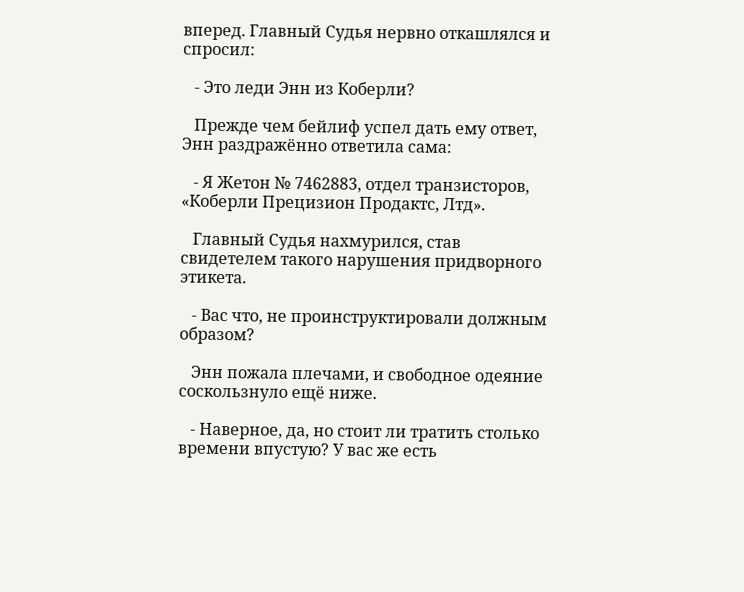вперед. Главный Судья нервно откашлялся и спросил:

   - Это леди Энн из Коберли?

   Прежде чем бейлиф успел дать ему ответ, Энн раздражённо ответила сама:

   - Я Жетон № 7462883, отдел транзисторов, «Коберли Прецизион Продактс, Лтд».

   Главный Судья нахмурился, став свидетелем такого нарушения придворного этикета.

   - Вас что, не проинструктировали должным образом?

   Энн пожала плечами, и свободное одеяние соскользнуло ещё ниже.

   - Наверное, да, но стоит ли тратить столько времени впустую? У вас же есть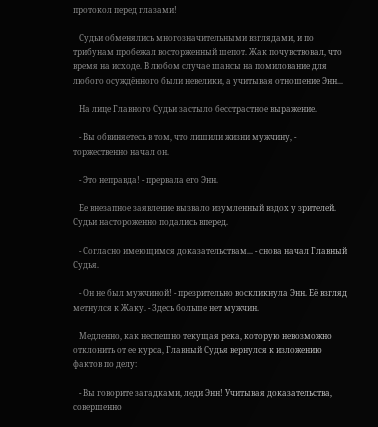протокол перед глазами!

   Судьи обменялись многозначительными взглядами, и по трибунам пробежал восторженный шепот. Жак почувствовал, что время на исходе. В любом случае шансы на помилование для любого осуждённого были невелики, а учитывая отношение Энн...

   На лице Главного Судьи застыло бесстрастное выражение.

   - Вы обвиняетесь в том, что лишили жизни мужчину, - торжественно начал он.

   - Это неправда! - прервала его Энн.

   Ее внезапное заявление вызвало изумленный вздох у зрителей. Судьи настороженно подались вперед.

   - Согласно имеющимся доказательствам... - снова начал Главный Судья.

   - Он не был мужчиной! - презрительно воскликнула Энн. Её взгляд метнулся к Жаку. - Здесь больше нет мужчин.

   Медленно, как неспешно текущая река, которую невозможно отклонить от ее курса, Главный Судья вернулся к изложению фактов по делу:

   - Вы говорите загадками, леди Энн! Учитывая доказательства, совершенно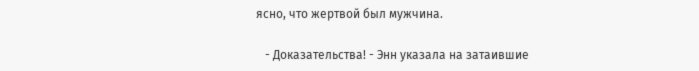ясно, что жертвой был мужчина.

   - Доказательства! - Энн указала на затаившие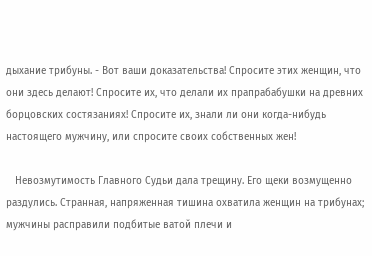дыхание трибуны. - Вот ваши доказательства! Спросите этих женщин, что они здесь делают! Спросите их, что делали их прапрабабушки на древних борцовских состязаниях! Спросите их, знали ли они когда-нибудь настоящего мужчину, или спросите своих собственных жен!

   Невозмутимость Главного Судьи дала трещину. Его щеки возмущенно раздулись. Странная, напряженная тишина охватила женщин на трибунах; мужчины расправили подбитые ватой плечи и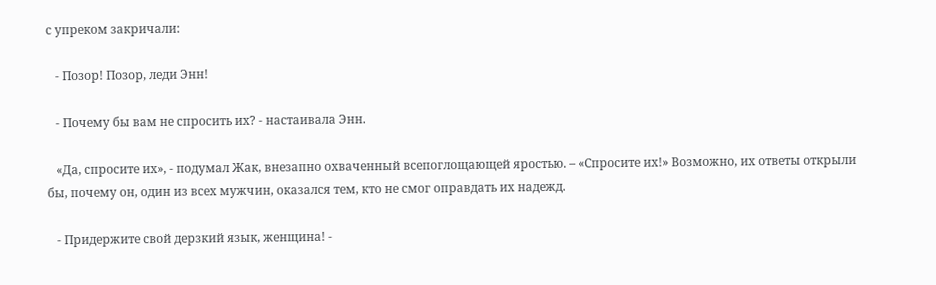с упреком закричали:

   - Позор! Позор, леди Энн!

   - Почему бы вам не спросить их? - настаивала Энн.

   «Да, спросите их», - подумал Жак, внезапно охваченный всепоглощающей яростью. – «Спросите их!» Возможно, их ответы открыли бы, почему он, один из всех мужчин, оказался тем, кто не смог оправдать их надежд.

   - Придержите свой дерзкий язык, женщина! -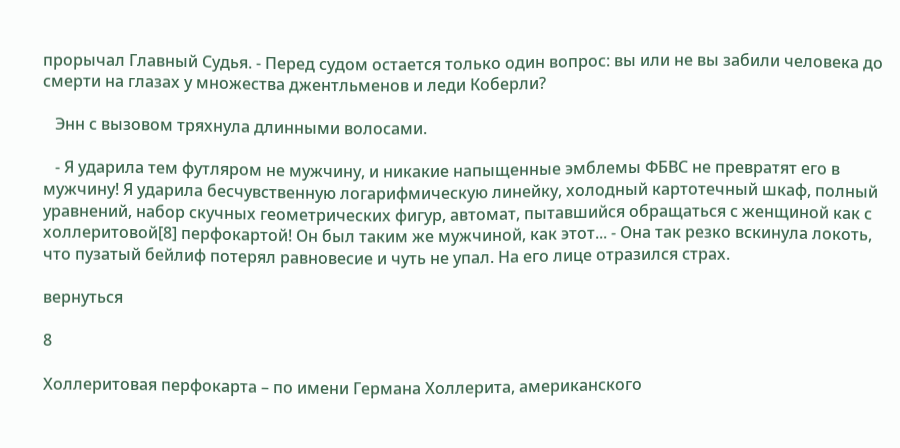прорычал Главный Судья. - Перед судом остается только один вопрос: вы или не вы забили человека до смерти на глазах у множества джентльменов и леди Коберли?

   Энн с вызовом тряхнула длинными волосами.

   - Я ударила тем футляром не мужчину, и никакие напыщенные эмблемы ФБВС не превратят его в мужчину! Я ударила бесчувственную логарифмическую линейку, холодный картотечный шкаф, полный уравнений, набор скучных геометрических фигур, автомат, пытавшийся обращаться с женщиной как с холлеритовой[8] перфокартой! Он был таким же мужчиной, как этот... - Она так резко вскинула локоть, что пузатый бейлиф потерял равновесие и чуть не упал. На его лице отразился страх.

вернуться

8

Холлеритовая перфокарта – по имени Германа Холлерита, американского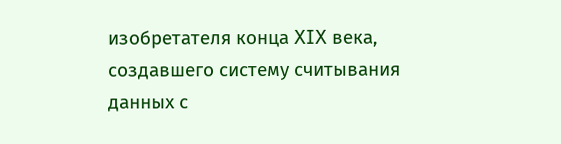изобретателя конца XIX века, создавшего систему считывания данных с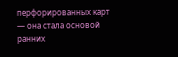перфорированных карт — она стала основой ранних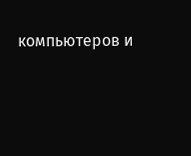компьютеров и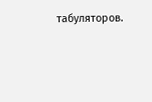табуляторов.